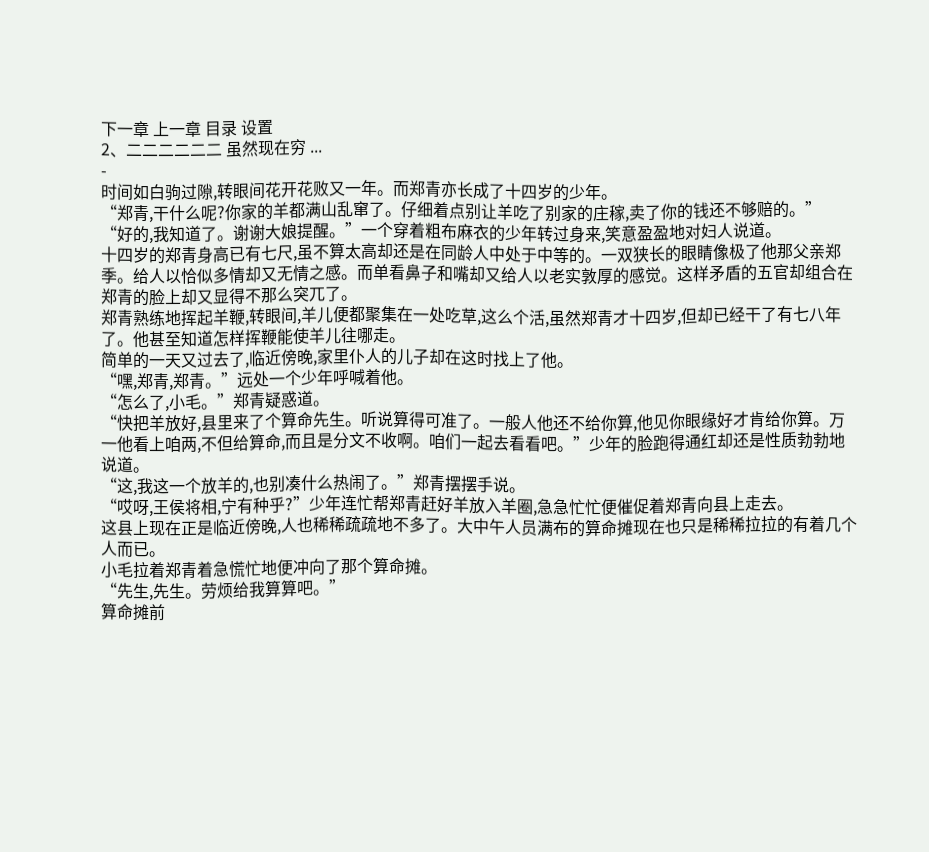下一章 上一章 目录 设置
2、二二二二二二 虽然现在穷 ...
-
时间如白驹过隙,转眼间花开花败又一年。而郑青亦长成了十四岁的少年。
“郑青,干什么呢?你家的羊都满山乱窜了。仔细着点别让羊吃了别家的庄稼,卖了你的钱还不够赔的。”
“好的,我知道了。谢谢大娘提醒。”一个穿着粗布麻衣的少年转过身来,笑意盈盈地对妇人说道。
十四岁的郑青身高已有七尺,虽不算太高却还是在同龄人中处于中等的。一双狭长的眼睛像极了他那父亲郑季。给人以恰似多情却又无情之感。而单看鼻子和嘴却又给人以老实敦厚的感觉。这样矛盾的五官却组合在郑青的脸上却又显得不那么突兀了。
郑青熟练地挥起羊鞭,转眼间,羊儿便都聚集在一处吃草,这么个活,虽然郑青才十四岁,但却已经干了有七八年了。他甚至知道怎样挥鞭能使羊儿往哪走。
简单的一天又过去了,临近傍晚,家里仆人的儿子却在这时找上了他。
“嘿,郑青,郑青。”远处一个少年呼喊着他。
“怎么了,小毛。”郑青疑惑道。
“快把羊放好,县里来了个算命先生。听说算得可准了。一般人他还不给你算,他见你眼缘好才肯给你算。万一他看上咱两,不但给算命,而且是分文不收啊。咱们一起去看看吧。”少年的脸跑得通红却还是性质勃勃地说道。
“这,我这一个放羊的,也别凑什么热闹了。”郑青摆摆手说。
“哎呀,王侯将相,宁有种乎?”少年连忙帮郑青赶好羊放入羊圈,急急忙忙便催促着郑青向县上走去。
这县上现在正是临近傍晚,人也稀稀疏疏地不多了。大中午人员满布的算命摊现在也只是稀稀拉拉的有着几个人而已。
小毛拉着郑青着急慌忙地便冲向了那个算命摊。
“先生,先生。劳烦给我算算吧。”
算命摊前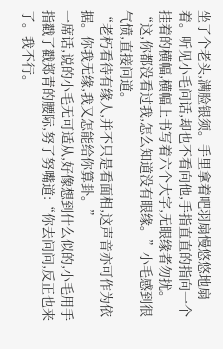坐了个老头,满脸银须。手里拿着吧羽扇慢悠悠地扇着。听见小毛问话,却也不看向他,手指直直的指向一个挂着的横幅,横幅上书写着六个大字,无眼缘者勿扰。
“这,你都没看过我,怎么知道没有眼缘。”小毛感到很气愤,直接问道。
“老朽看待有缘人,并不只是看面相,这声音亦可作为依据。你我无缘,我又怎能给你算卦。”
一席话,说的小毛无可适从,好像想到什么似的,小毛用手指戳了戳郑青的腰际,努了努嘴道:“你去问问,反正也来了。我不行。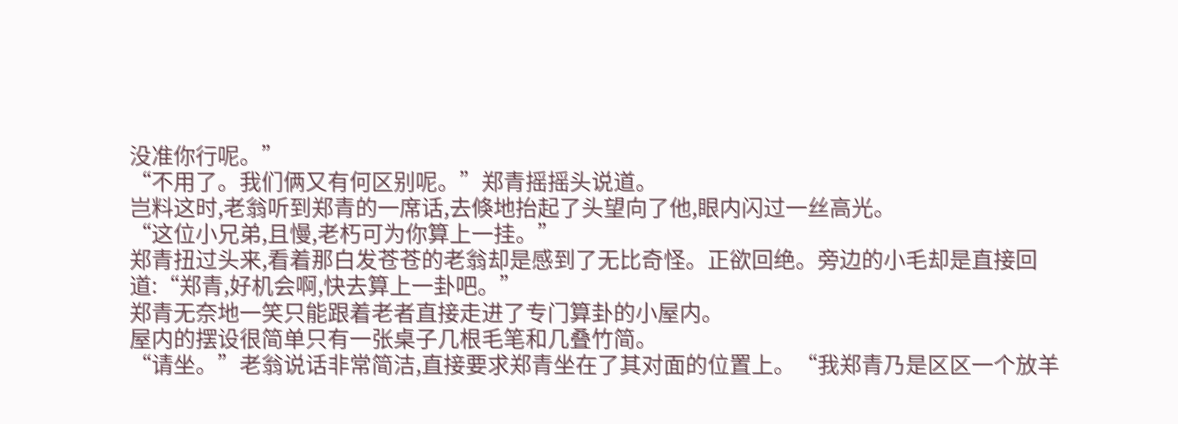没准你行呢。”
“不用了。我们俩又有何区别呢。”郑青摇摇头说道。
岂料这时,老翁听到郑青的一席话,去倏地抬起了头望向了他,眼内闪过一丝高光。
“这位小兄弟,且慢,老朽可为你算上一挂。”
郑青扭过头来,看着那白发苍苍的老翁却是感到了无比奇怪。正欲回绝。旁边的小毛却是直接回道:“郑青,好机会啊,快去算上一卦吧。”
郑青无奈地一笑只能跟着老者直接走进了专门算卦的小屋内。
屋内的摆设很简单只有一张桌子几根毛笔和几叠竹简。
“请坐。”老翁说话非常简洁,直接要求郑青坐在了其对面的位置上。“我郑青乃是区区一个放羊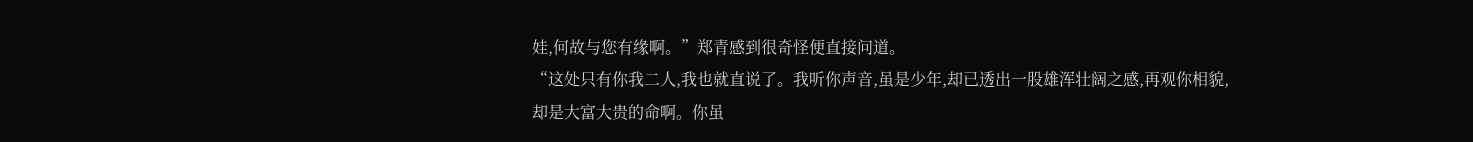娃,何故与您有缘啊。”郑青感到很奇怪便直接问道。
“这处只有你我二人,我也就直说了。我听你声音,虽是少年,却已透出一股雄浑壮阔之感,再观你相貌,却是大富大贵的命啊。你虽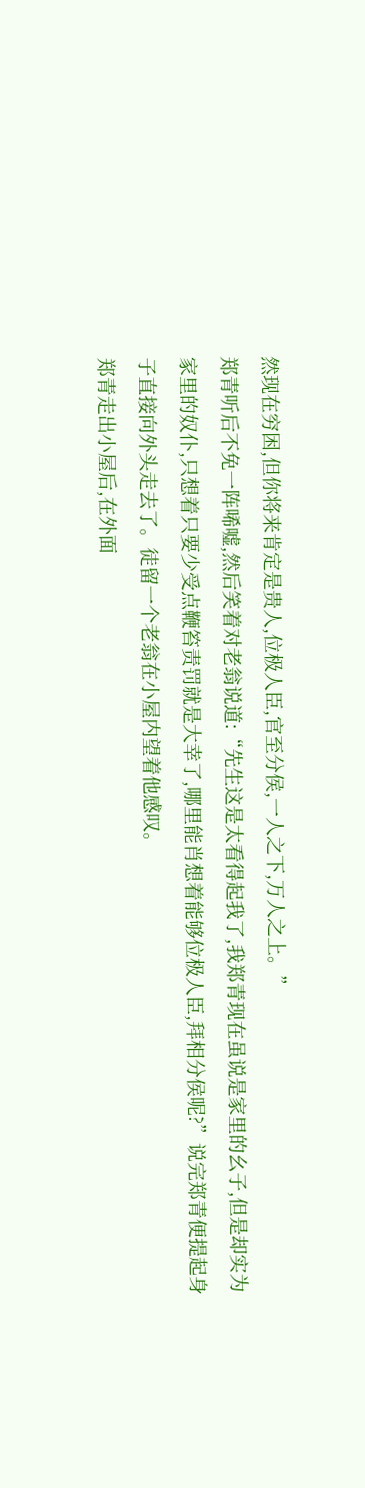然现在穷困,但你将来肯定是贵人,位极人臣,官至分侯,一人之下,万人之上。”
郑青听后不免一阵唏嘘,然后笑着对老翁说道:“先生这是太看得起我了,我郑青现在虽说是家里的幺子,但是却实为家里的奴仆,只想着只要少受点鞭笞责罚就是大幸了,哪里能肖想着能够位极人臣,拜相分侯呢?”说完郑青便提起身子直接向外头走去了。徒留一个老翁在小屋内望着他感叹。
郑青走出小屋后,在外面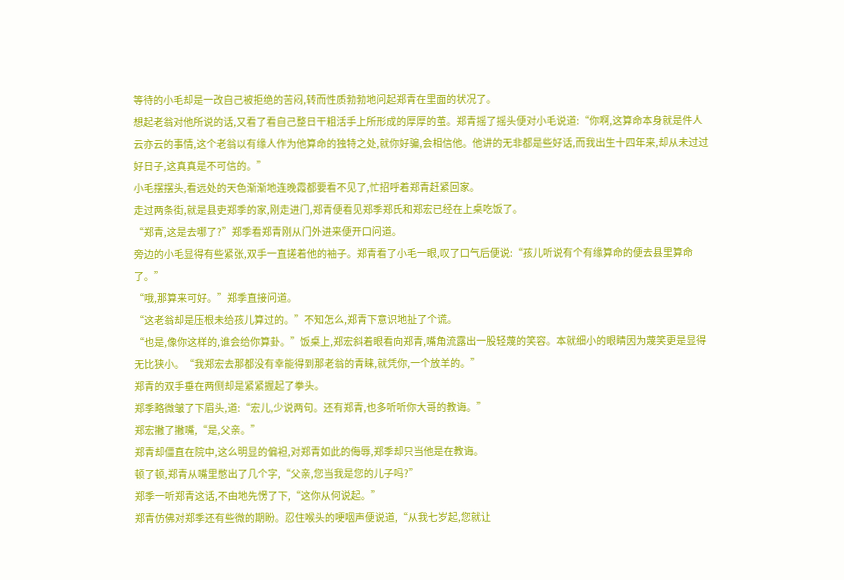等待的小毛却是一改自己被拒绝的苦闷,转而性质勃勃地问起郑青在里面的状况了。
想起老翁对他所说的话,又看了看自己整日干粗活手上所形成的厚厚的茧。郑青摇了摇头便对小毛说道:“你啊,这算命本身就是件人云亦云的事情,这个老翁以有缘人作为他算命的独特之处,就你好骗,会相信他。他讲的无非都是些好话,而我出生十四年来,却从未过过好日子,这真真是不可信的。”
小毛摆摆头,看远处的天色渐渐地连晚霞都要看不见了,忙招呼着郑青赶紧回家。
走过两条街,就是县吏郑季的家,刚走进门,郑青便看见郑季郑氏和郑宏已经在上桌吃饭了。
“郑青,这是去哪了?”郑季看郑青刚从门外进来便开口问道。
旁边的小毛显得有些紧张,双手一直搓着他的袖子。郑青看了小毛一眼,叹了口气后便说:“孩儿听说有个有缘算命的便去县里算命了。”
“哦,那算来可好。”郑季直接问道。
“这老翁却是压根未给孩儿算过的。”不知怎么,郑青下意识地扯了个谎。
“也是,像你这样的,谁会给你算卦。”饭桌上,郑宏斜着眼看向郑青,嘴角流露出一股轻蔑的笑容。本就细小的眼睛因为蔑笑更是显得无比狭小。“我郑宏去那都没有幸能得到那老翁的青睐,就凭你,一个放羊的。”
郑青的双手垂在两侧却是紧紧握起了拳头。
郑季略微皱了下眉头,道:“宏儿,少说两句。还有郑青,也多听听你大哥的教诲。”
郑宏撇了撇嘴,“是,父亲。”
郑青却僵直在院中,这么明显的偏袒,对郑青如此的侮辱,郑季却只当他是在教诲。
顿了顿,郑青从嘴里憋出了几个字,“父亲,您当我是您的儿子吗?”
郑季一听郑青这话,不由地先愣了下,“这你从何说起。”
郑青仿佛对郑季还有些微的期盼。忍住喉头的哽咽声便说道,“从我七岁起,您就让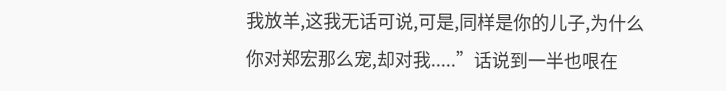我放羊,这我无话可说,可是,同样是你的儿子,为什么你对郑宏那么宠,却对我.....”话说到一半也哏在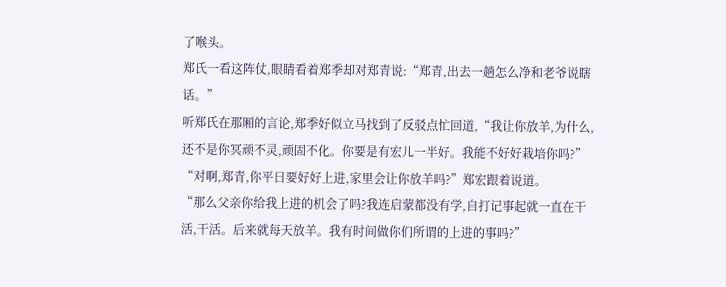了喉头。
郑氏一看这阵仗,眼睛看着郑季却对郑青说:“郑青,出去一趟怎么净和老爷说瞎话。”
听郑氏在那厢的言论,郑季好似立马找到了反驳点忙回道,“我让你放羊,为什么,还不是你冥顽不灵,顽固不化。你要是有宏儿一半好。我能不好好栽培你吗?”
“对啊,郑青,你平日要好好上进,家里会让你放羊吗?”郑宏跟着说道。
“那么父亲你给我上进的机会了吗?我连启蒙都没有学,自打记事起就一直在干活,干活。后来就每天放羊。我有时间做你们所谓的上进的事吗?”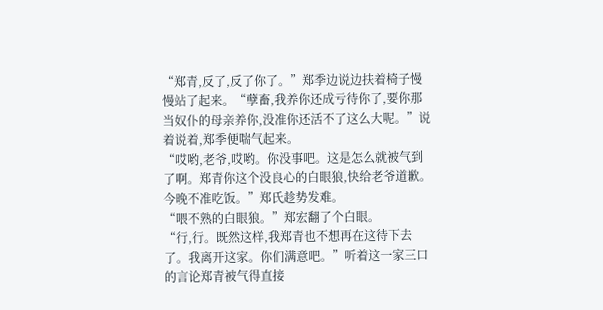“郑青,反了,反了你了。”郑季边说边扶着椅子慢慢站了起来。“孽畜,我养你还成亏待你了,要你那当奴仆的母亲养你,没准你还活不了这么大呢。”说着说着,郑季便喘气起来。
“哎哟,老爷,哎哟。你没事吧。这是怎么就被气到了啊。郑青你这个没良心的白眼狼,快给老爷道歉。今晚不准吃饭。”郑氏趁势发难。
“喂不熟的白眼狼。”郑宏翻了个白眼。
“行,行。既然这样,我郑青也不想再在这待下去了。我离开这家。你们满意吧。”听着这一家三口的言论郑青被气得直接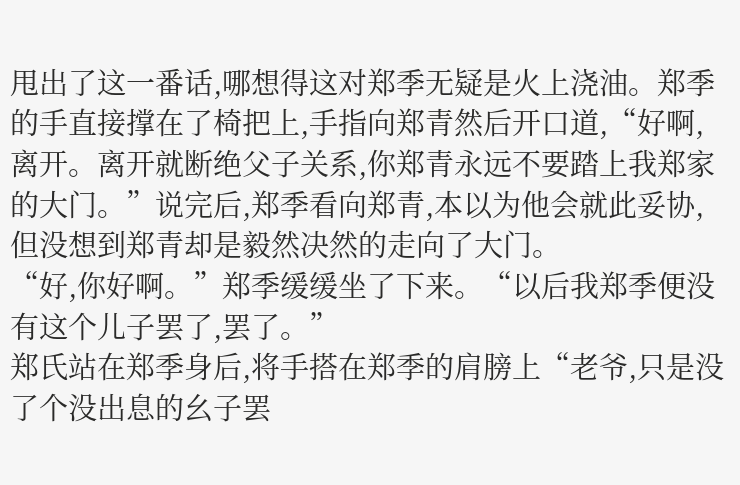甩出了这一番话,哪想得这对郑季无疑是火上浇油。郑季的手直接撑在了椅把上,手指向郑青然后开口道,“好啊,离开。离开就断绝父子关系,你郑青永远不要踏上我郑家的大门。”说完后,郑季看向郑青,本以为他会就此妥协,但没想到郑青却是毅然决然的走向了大门。
“好,你好啊。”郑季缓缓坐了下来。“以后我郑季便没有这个儿子罢了,罢了。”
郑氏站在郑季身后,将手搭在郑季的肩膀上“老爷,只是没了个没出息的幺子罢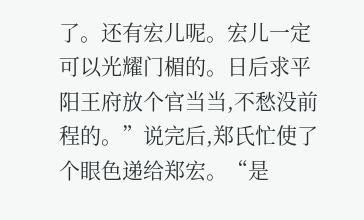了。还有宏儿呢。宏儿一定可以光耀门楣的。日后求平阳王府放个官当当,不愁没前程的。”说完后,郑氏忙使了个眼色递给郑宏。“是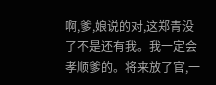啊,爹,娘说的对,这郑青没了不是还有我。我一定会孝顺爹的。将来放了官,一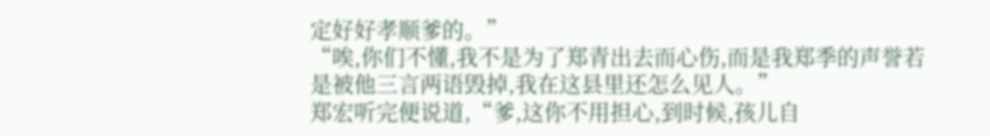定好好孝顺爹的。”
“唉,你们不懂,我不是为了郑青出去而心伤,而是我郑季的声誉若是被他三言两语毁掉,我在这县里还怎么见人。”
郑宏听完便说道,“爹,这你不用担心,到时候,孩儿自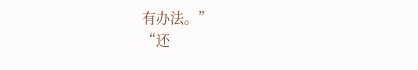有办法。”
“还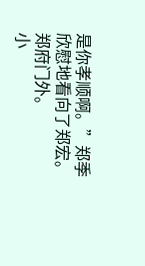是你孝顺啊。”郑季欣慰地看向了郑宏。
郑府门外。
小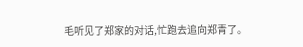毛听见了郑家的对话,忙跑去追向郑青了。